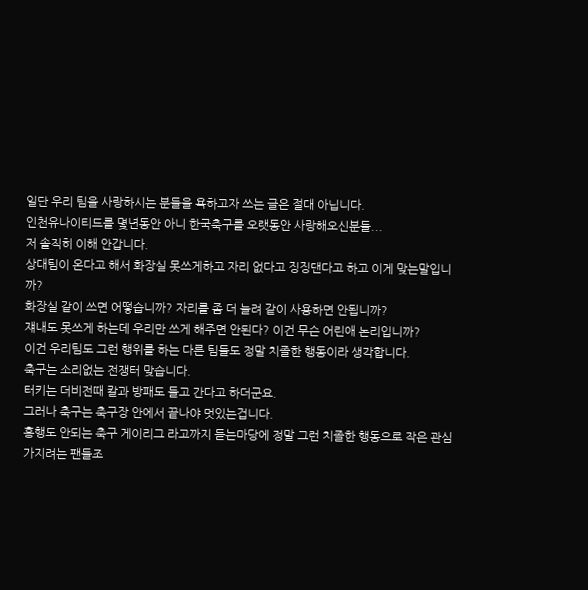일단 우리 팀을 사랑하시는 분들을 욕하고자 쓰는 글은 절대 아닙니다.
인천유나이티드를 몇년동안 아니 한국축구를 오랫동안 사랑해오신분들...
저 솔직히 이해 안갑니다.
상대팀이 온다고 해서 화장실 못쓰게하고 자리 없다고 징징댄다고 하고 이게 맞는말입니까?
화장실 같이 쓰면 어떻습니까? 자리를 좀 더 늘려 같이 사용하면 안됩니까?
쟤내도 못쓰게 하는데 우리만 쓰게 해주면 안된다? 이건 무슨 어린애 논리입니까?
이건 우리팀도 그런 행위를 하는 다른 팀들도 정말 치졸한 행동이라 생각합니다.
축구는 소리없는 전쟁터 맞습니다.
터키는 더비전때 칼과 방패도 들고 간다고 하더군요.
그러나 축구는 축구장 안에서 끝나야 멋있는겁니다.
흥행도 안되는 축구 게이리그 라고까지 듣는마당에 정말 그런 치졸한 행동으로 작은 관심가지려는 팬들조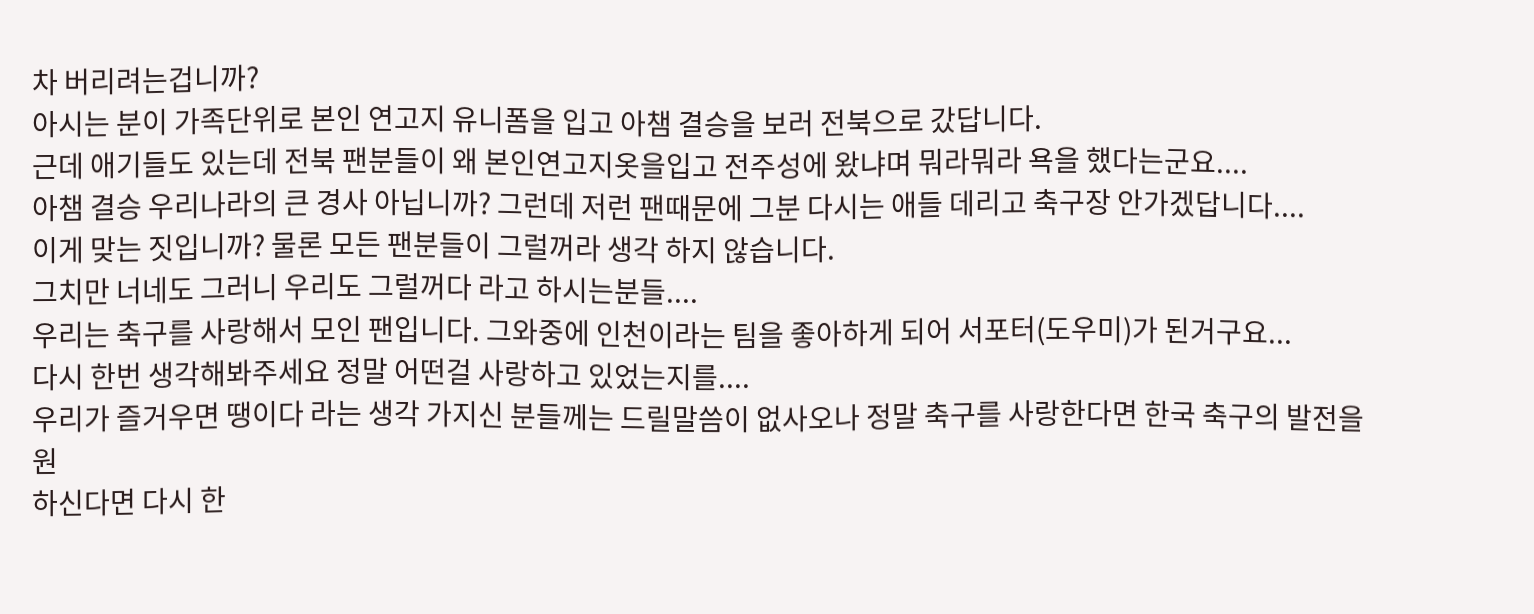차 버리려는겁니까?
아시는 분이 가족단위로 본인 연고지 유니폼을 입고 아챔 결승을 보러 전북으로 갔답니다.
근데 애기들도 있는데 전북 팬분들이 왜 본인연고지옷을입고 전주성에 왔냐며 뭐라뭐라 욕을 했다는군요....
아챔 결승 우리나라의 큰 경사 아닙니까? 그런데 저런 팬때문에 그분 다시는 애들 데리고 축구장 안가겠답니다....
이게 맞는 짓입니까? 물론 모든 팬분들이 그럴꺼라 생각 하지 않습니다.
그치만 너네도 그러니 우리도 그럴꺼다 라고 하시는분들....
우리는 축구를 사랑해서 모인 팬입니다. 그와중에 인천이라는 팀을 좋아하게 되어 서포터(도우미)가 된거구요...
다시 한번 생각해봐주세요 정말 어떤걸 사랑하고 있었는지를....
우리가 즐거우면 땡이다 라는 생각 가지신 분들께는 드릴말씀이 없사오나 정말 축구를 사랑한다면 한국 축구의 발전을 원
하신다면 다시 한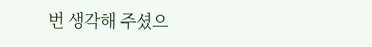번 생각해 주셨으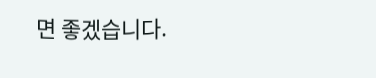면 좋겠습니다.